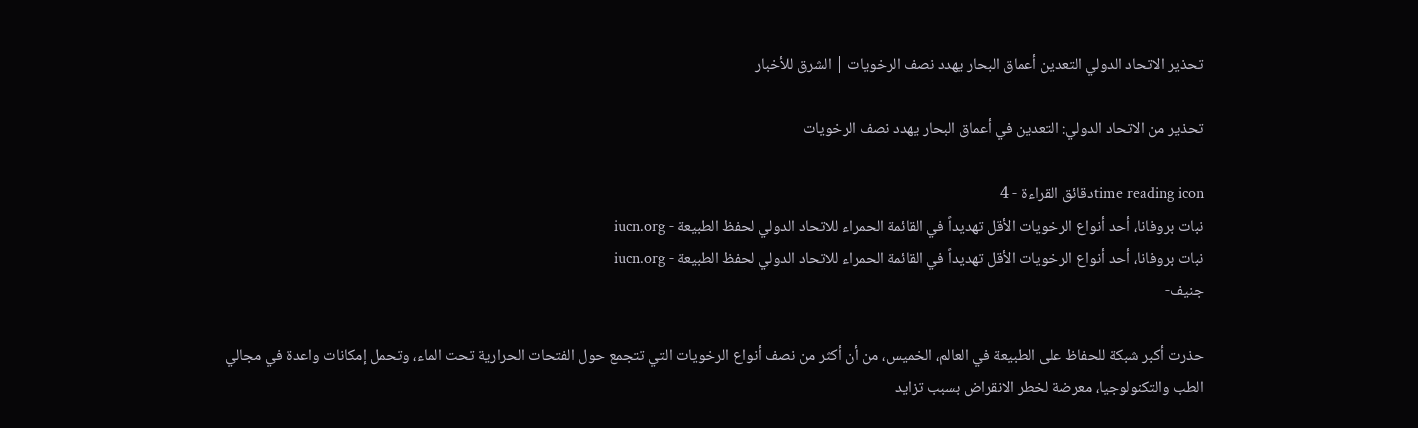تحذير الاتحاد الدولي التعدين أعماق البحار يهدد نصف الرخويات | الشرق للأخبار

تحذير من الاتحاد الدولي: التعدين في أعماق البحار يهدد نصف الرخويات

time reading iconدقائق القراءة - 4
نبات بروفانا، أحد أنواع الرخويات الأقل تهديداً في القائمة الحمراء للاتحاد الدولي لحفظ الطبيعة - iucn.org
نبات بروفانا، أحد أنواع الرخويات الأقل تهديداً في القائمة الحمراء للاتحاد الدولي لحفظ الطبيعة - iucn.org
جنيف-

حذرت أكبر شبكة للحفاظ على الطبيعة في العالم، الخميس، من أن أكثر من نصف أنواع الرخويات التي تتجمع حول الفتحات الحرارية تحت الماء، وتحمل إمكانات واعدة في مجالي الطب والتكنولوجيا، معرضة لخطر الانقراض بسبب تزايد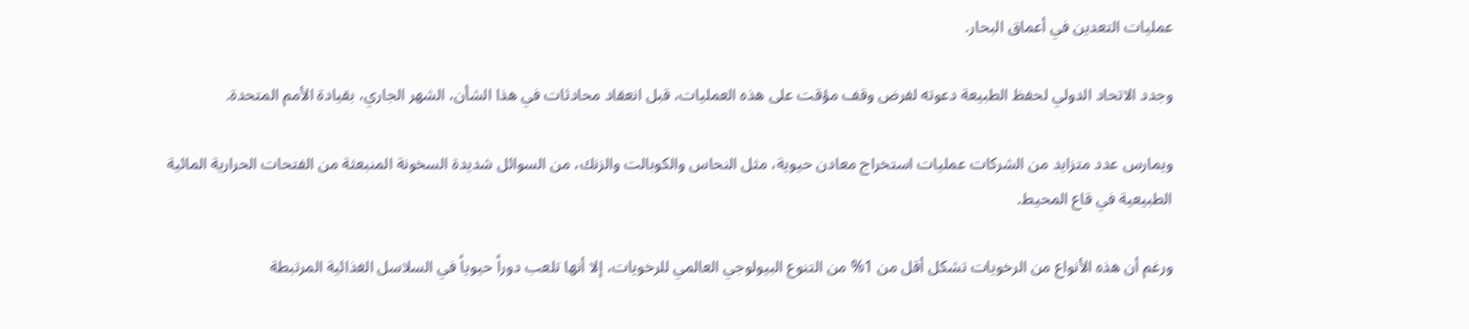عمليات التعدين ‌في أعماق البحار.

وجدد الاتحاد الدولي لحفظ الطبيعة دعوته لفرض وقف مؤقت على هذه العمليات، قبل انعقاد محادثات في هذا الشأن، الشهر الجاري، بقيادة الأمم المتحدة.

ويمارس عدد متزايد من الشركات عمليات استخراج معادن حيوية، مثل النحاس والكوبالت والزنك، من السوائل شديدة السخونة المنبعثة من الفتحات الحرارية المائية الطبيعية في قاع المحيط.

ورغم أن هذه الأنواع من الرخويات تشكل أقل من 1% من التنوع البيولوجي العالمي للرخويات، إلا أنها تلعب دوراً حيوياً في السلاسل الغذائية المرتبطة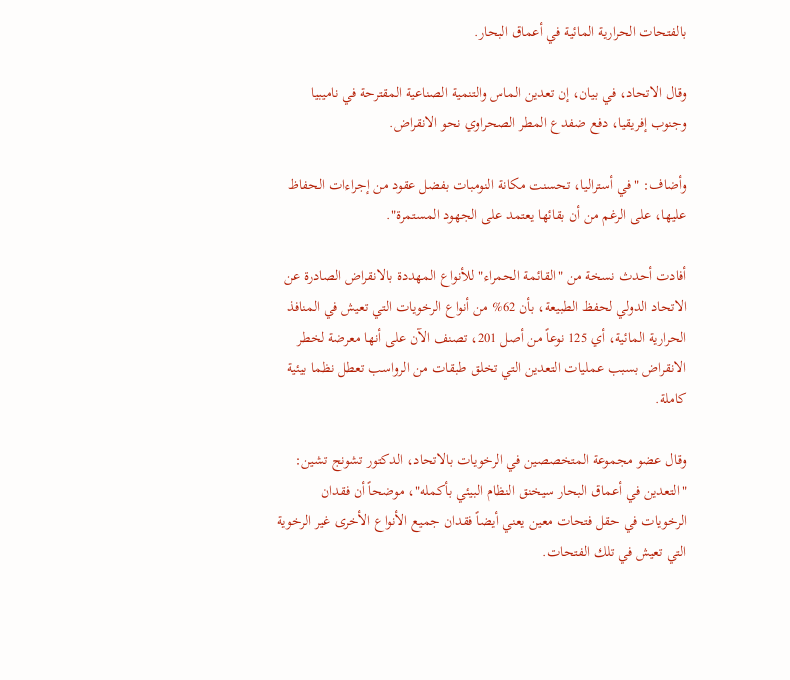بالفتحات الحرارية المائية في أعماق البحار.

وقال الاتحاد، في بيان، إن تعدين الماس والتنمية الصناعية المقترحة في ناميبيا وجنوب إفريقيا، دفع ضفدع المطر الصحراوي نحو الانقراض.

وأضاف: "في أستراليا، تحسنت مكانة النومبات بفضل عقود من إجراءات الحفاظ عليها، على الرغم من أن بقائها يعتمد على الجهود المستمرة".

أفادت أحدث نسخة من "القائمة الحمراء" للأنواع المهددة بالانقراض الصادرة عن الاتحاد الدولي لحفظ الطبيعة، بأن 62% من أنواع الرخويات التي تعيش في المنافذ الحرارية المائية، أي 125 نوعاً من أصل 201، تصنف الآن على أنها معرضة لخطر الانقراض بسبب عمليات التعدين التي تخلق طبقات من الرواسب تعطل نظما بيئية كاملة.

وقال عضو مجموعة المتخصصين في الرخويات بالاتحاد، الدكتور تشونج تشين: "التعدين في أعماق البحار سيخنق النظام البيئي بأكمله"، موضحاً أن فقدان الرخويات ‌في حقل فتحات معين يعني أيضاً فقدان جميع الأنواع الأخرى غير الرخوية التي تعيش في تلك الفتحات.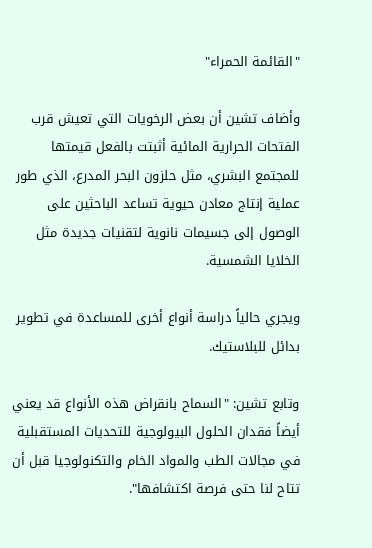"القائمة الحمراء"

وأضاف تشين أن بعض الرخويات التي تعيش قرب الفتحات الحرارية المائية أثبتت بالفعل قيمتها للمجتمع البشري، مثل حلزون البحر المدرع، الذي طور عملية إنتاج ‌معادن حيوية تساعد الباحثين على الوصول إلى جسيمات نانوية لتقنيات جديدة مثل الخلايا الشمسية.

ويجري حالياً دراسة أنواع أخرى للمساعدة في تطوير بدائل للبلاستيك.

وتابع تشين: "السماح بانقراض هذه الأنواع قد يعني أيضاً فقدان الحلول البيولوجية ‌للتحديات المستقبلية في مجالات الطب والمواد الخام والتكنولوجيا قبل أن تتاح لنا حتى فرصة اكتشافها".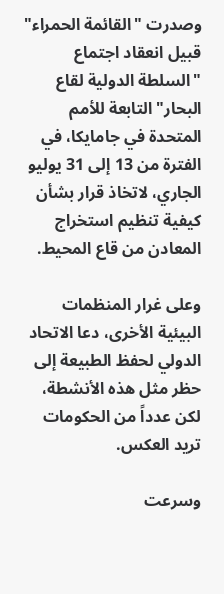وصدرت "القائمة الحمراء" قبيل انعقاد اجتماع "السلطة الدولية لقاع البحار" التابعة للأمم المتحدة في جامايكا، في الفترة من 13 إلى 31 يوليو الجاري، لاتخاذ قرار بشأن كيفية تنظيم استخراج المعادن من قاع المحيط.

وعلى غرار المنظمات البيئية الأخرى، دعا الاتحاد الدولي لحفظ الطبيعة إلى حظر مثل هذه الأنشطة، لكن عدداً من الحكومات تريد العكس.

وسرعت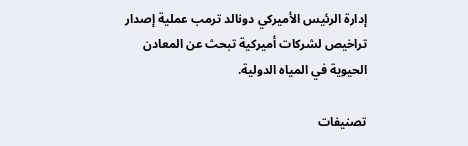إدارة الرئيس الأميركي دونالد ترمب عملية إصدار تراخيص لشركات أميركية تبحث ‌عن ‌المعادن الحيوية في المياه الدولية.

تصنيفات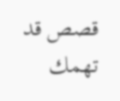قصص قد تهمك